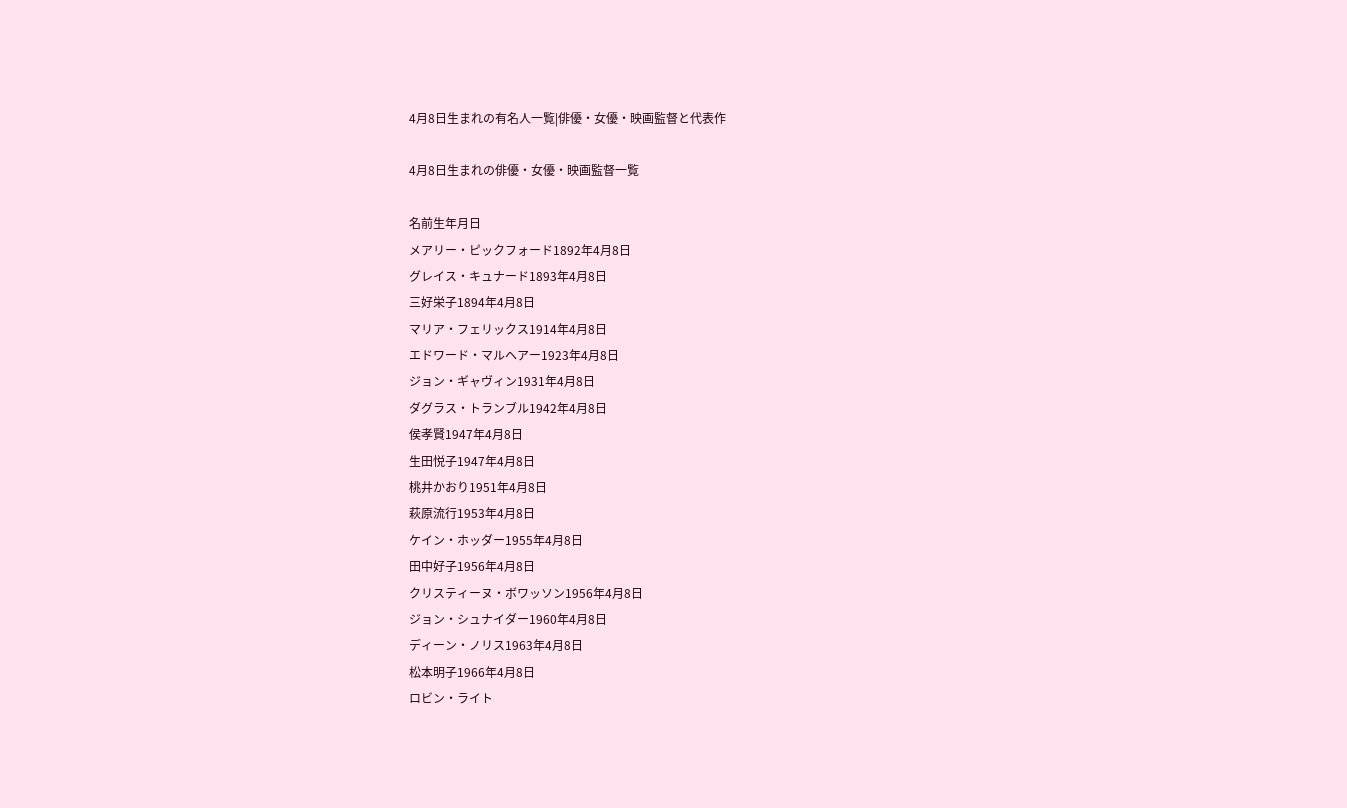4月8日生まれの有名人一覧|俳優・女優・映画監督と代表作

4月8日生まれの俳優・女優・映画監督一覧

名前生年月日
メアリー・ピックフォード1892年4月8日
グレイス・キュナード1893年4月8日
三好栄子1894年4月8日
マリア・フェリックス1914年4月8日
エドワード・マルヘアー1923年4月8日
ジョン・ギャヴィン1931年4月8日
ダグラス・トランブル1942年4月8日
侯孝賢1947年4月8日
生田悦子1947年4月8日
桃井かおり1951年4月8日
萩原流行1953年4月8日
ケイン・ホッダー1955年4月8日
田中好子1956年4月8日
クリスティーヌ・ボワッソン1956年4月8日
ジョン・シュナイダー1960年4月8日
ディーン・ノリス1963年4月8日
松本明子1966年4月8日
ロビン・ライト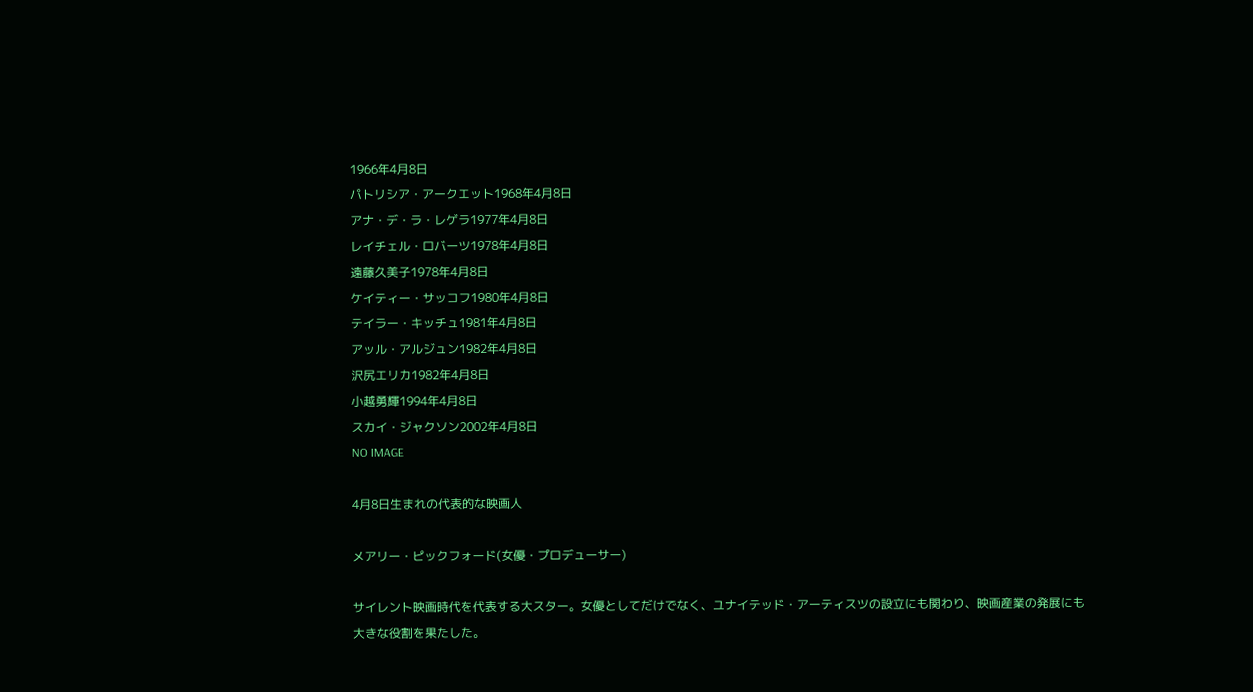1966年4月8日
パトリシア・アークエット1968年4月8日
アナ・デ・ラ・レゲラ1977年4月8日
レイチェル・ロバーツ1978年4月8日
遠藤久美子1978年4月8日
ケイティー・サッコフ1980年4月8日
テイラー・キッチュ1981年4月8日
アッル・アルジュン1982年4月8日
沢尻エリカ1982年4月8日
小越勇輝1994年4月8日
スカイ・ジャクソン2002年4月8日
NO IMAGE

4月8日生まれの代表的な映画人

メアリー・ピックフォード(女優・プロデューサー)

サイレント映画時代を代表する大スター。女優としてだけでなく、ユナイテッド・アーティスツの設立にも関わり、映画産業の発展にも大きな役割を果たした。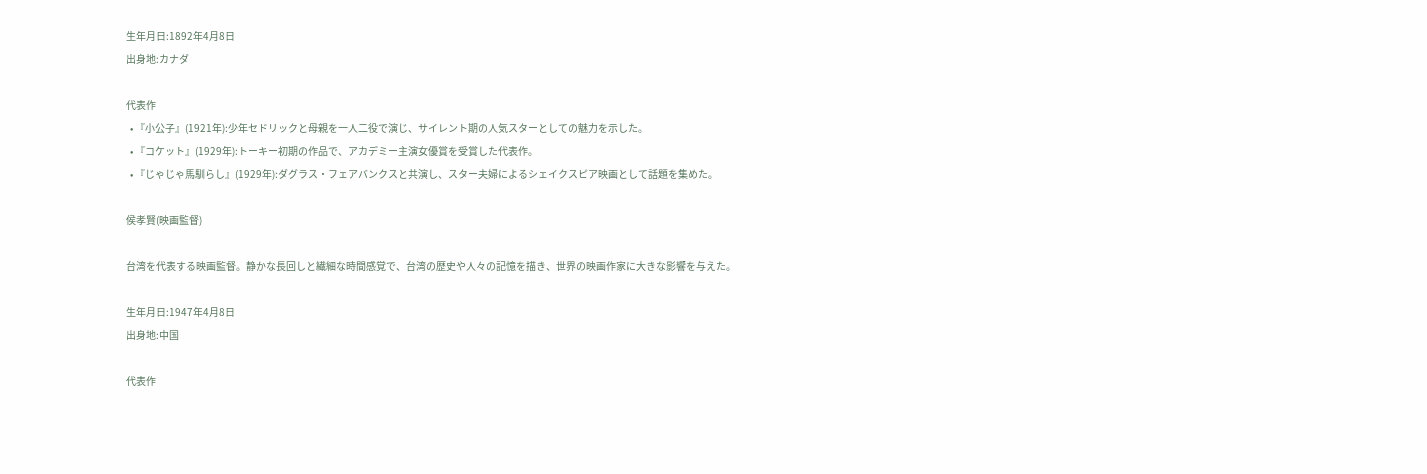生年月日:1892年4月8日
出身地:カナダ

代表作
  • 『小公子』(1921年):少年セドリックと母親を一人二役で演じ、サイレント期の人気スターとしての魅力を示した。
  • 『コケット』(1929年):トーキー初期の作品で、アカデミー主演女優賞を受賞した代表作。
  • 『じゃじゃ馬馴らし』(1929年):ダグラス・フェアバンクスと共演し、スター夫婦によるシェイクスピア映画として話題を集めた。

侯孝賢(映画監督)

台湾を代表する映画監督。静かな長回しと繊細な時間感覚で、台湾の歴史や人々の記憶を描き、世界の映画作家に大きな影響を与えた。

生年月日:1947年4月8日
出身地:中国

代表作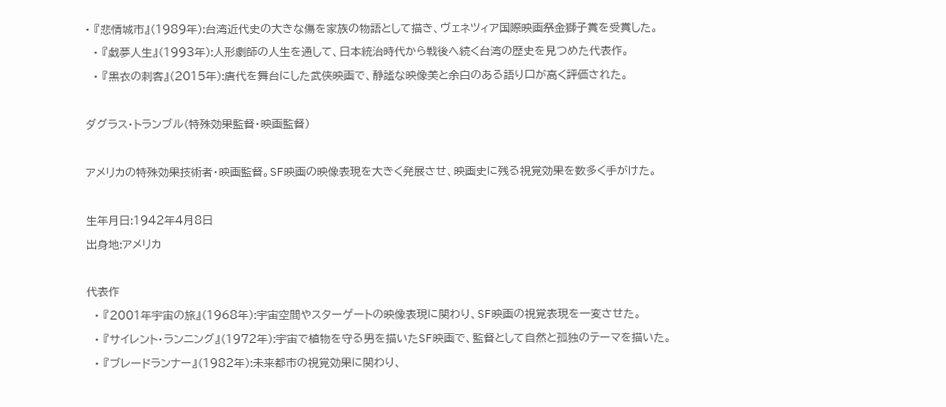• 『悲情城市』(1989年):台湾近代史の大きな傷を家族の物語として描き、ヴェネツィア国際映画祭金獅子賞を受賞した。
  • 『戯夢人生』(1993年):人形劇師の人生を通して、日本統治時代から戦後へ続く台湾の歴史を見つめた代表作。
  • 『黒衣の刺客』(2015年):唐代を舞台にした武侠映画で、静謐な映像美と余白のある語り口が高く評価された。

ダグラス・トランブル(特殊効果監督・映画監督)

アメリカの特殊効果技術者・映画監督。SF映画の映像表現を大きく発展させ、映画史に残る視覚効果を数多く手がけた。

生年月日:1942年4月8日
出身地:アメリカ

代表作
  • 『2001年宇宙の旅』(1968年):宇宙空間やスターゲートの映像表現に関わり、SF映画の視覚表現を一変させた。
  • 『サイレント・ランニング』(1972年):宇宙で植物を守る男を描いたSF映画で、監督として自然と孤独のテーマを描いた。
  • 『ブレードランナー』(1982年):未来都市の視覚効果に関わり、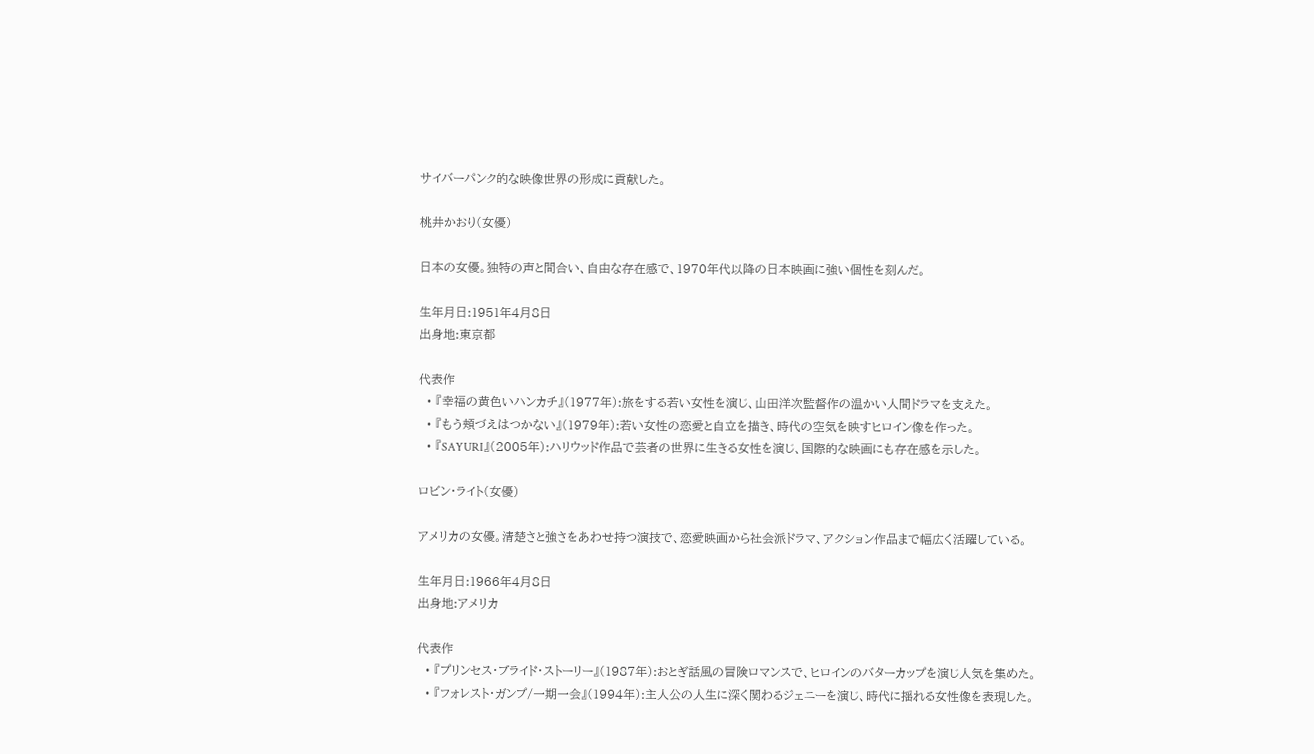サイバーパンク的な映像世界の形成に貢献した。

桃井かおり(女優)

日本の女優。独特の声と間合い、自由な存在感で、1970年代以降の日本映画に強い個性を刻んだ。

生年月日:1951年4月8日
出身地:東京都

代表作
  • 『幸福の黄色いハンカチ』(1977年):旅をする若い女性を演じ、山田洋次監督作の温かい人間ドラマを支えた。
  • 『もう頬づえはつかない』(1979年):若い女性の恋愛と自立を描き、時代の空気を映すヒロイン像を作った。
  • 『SAYURI』(2005年):ハリウッド作品で芸者の世界に生きる女性を演じ、国際的な映画にも存在感を示した。

ロビン・ライト(女優)

アメリカの女優。清楚さと強さをあわせ持つ演技で、恋愛映画から社会派ドラマ、アクション作品まで幅広く活躍している。

生年月日:1966年4月8日
出身地:アメリカ

代表作
  • 『プリンセス・ブライド・ストーリー』(1987年):おとぎ話風の冒険ロマンスで、ヒロインのバターカップを演じ人気を集めた。
  • 『フォレスト・ガンプ/一期一会』(1994年):主人公の人生に深く関わるジェニーを演じ、時代に揺れる女性像を表現した。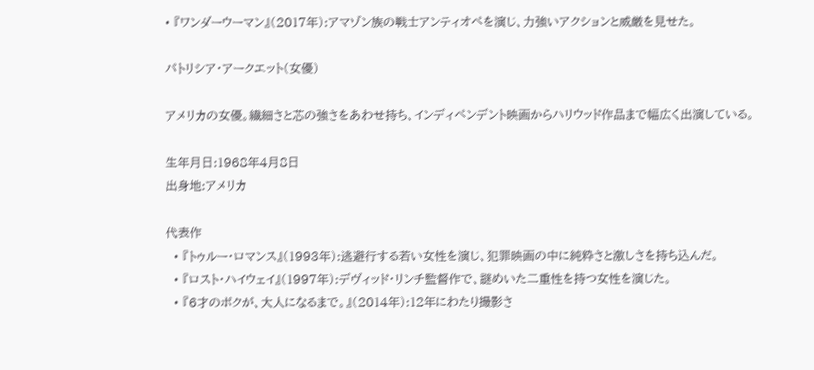• 『ワンダーウーマン』(2017年):アマゾン族の戦士アンティオペを演じ、力強いアクションと威厳を見せた。

パトリシア・アークエット(女優)

アメリカの女優。繊細さと芯の強さをあわせ持ち、インディペンデント映画からハリウッド作品まで幅広く出演している。

生年月日:1968年4月8日
出身地:アメリカ

代表作
  • 『トゥルー・ロマンス』(1993年):逃避行する若い女性を演じ、犯罪映画の中に純粋さと激しさを持ち込んだ。
  • 『ロスト・ハイウェイ』(1997年):デヴィッド・リンチ監督作で、謎めいた二重性を持つ女性を演じた。
  • 『6才のボクが、大人になるまで。』(2014年):12年にわたり撮影さ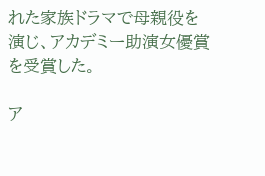れた家族ドラマで母親役を演じ、アカデミー助演女優賞を受賞した。

ア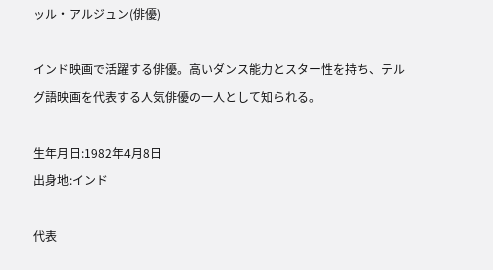ッル・アルジュン(俳優)

インド映画で活躍する俳優。高いダンス能力とスター性を持ち、テルグ語映画を代表する人気俳優の一人として知られる。

生年月日:1982年4月8日
出身地:インド

代表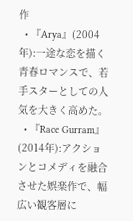作
  • 『Arya』(2004年):一途な恋を描く青春ロマンスで、若手スターとしての人気を大きく高めた。
  • 『Race Gurram』(2014年):アクションとコメディを融合させた娯楽作で、幅広い観客層に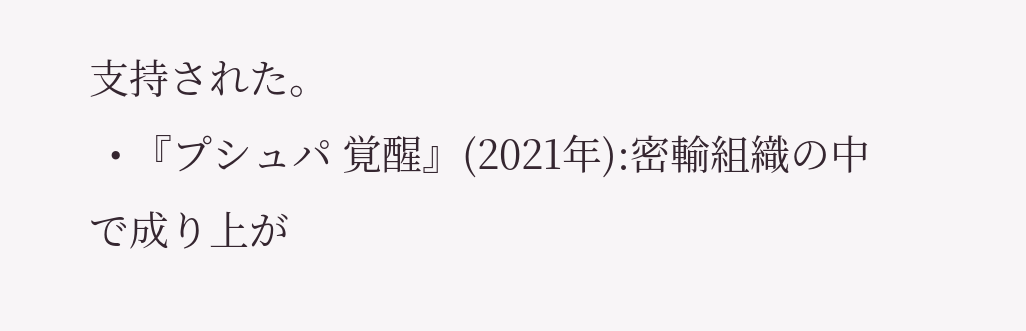支持された。
  • 『プシュパ 覚醒』(2021年):密輸組織の中で成り上が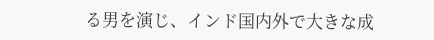る男を演じ、インド国内外で大きな成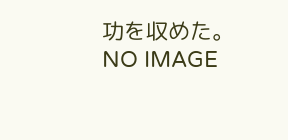功を収めた。
NO IMAGE